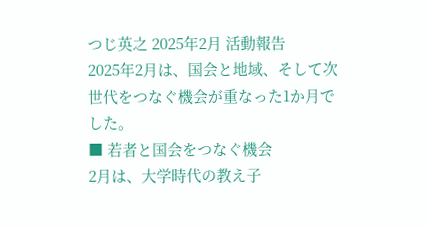つじ英之 2025年2月 活動報告
2025年2月は、国会と地域、そして次世代をつなぐ機会が重なった1か月でした。
■ 若者と国会をつなぐ機会
2月は、大学時代の教え子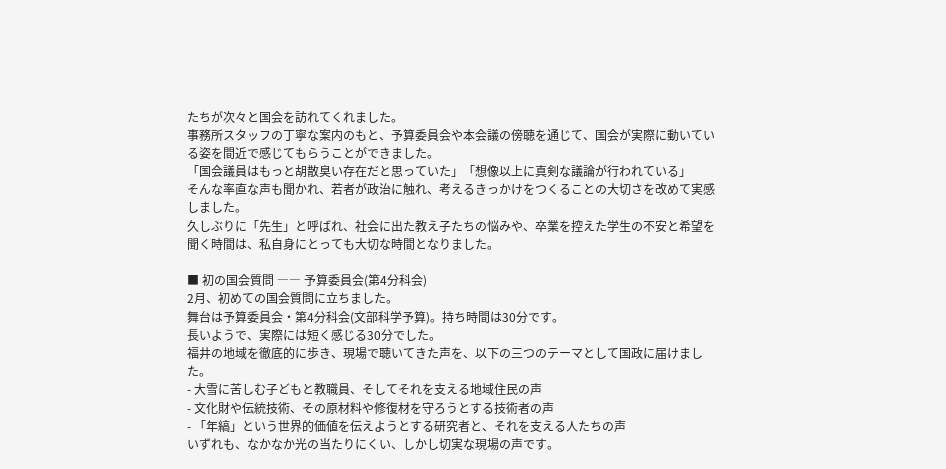たちが次々と国会を訪れてくれました。
事務所スタッフの丁寧な案内のもと、予算委員会や本会議の傍聴を通じて、国会が実際に動いている姿を間近で感じてもらうことができました。
「国会議員はもっと胡散臭い存在だと思っていた」「想像以上に真剣な議論が行われている」
そんな率直な声も聞かれ、若者が政治に触れ、考えるきっかけをつくることの大切さを改めて実感しました。
久しぶりに「先生」と呼ばれ、社会に出た教え子たちの悩みや、卒業を控えた学生の不安と希望を聞く時間は、私自身にとっても大切な時間となりました。

■ 初の国会質問 ―― 予算委員会(第4分科会)
2月、初めての国会質問に立ちました。
舞台は予算委員会・第4分科会(文部科学予算)。持ち時間は30分です。
長いようで、実際には短く感じる30分でした。
福井の地域を徹底的に歩き、現場で聴いてきた声を、以下の三つのテーマとして国政に届けました。
- 大雪に苦しむ子どもと教職員、そしてそれを支える地域住民の声
- 文化財や伝統技術、その原材料や修復材を守ろうとする技術者の声
- 「年縞」という世界的価値を伝えようとする研究者と、それを支える人たちの声
いずれも、なかなか光の当たりにくい、しかし切実な現場の声です。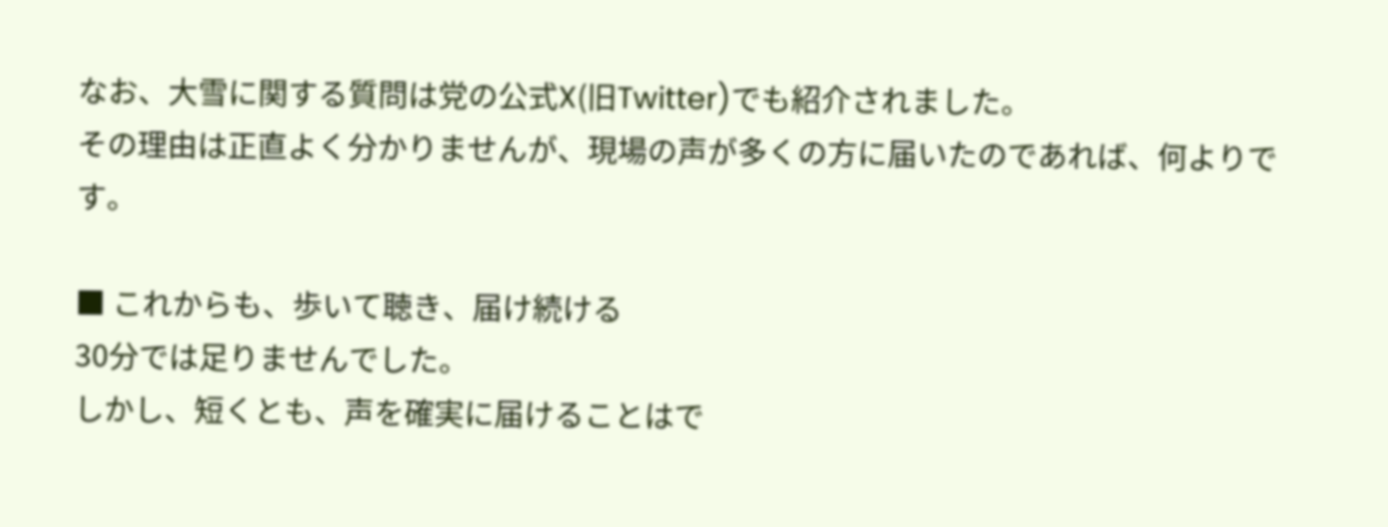なお、大雪に関する質問は党の公式X(旧Twitter)でも紹介されました。
その理由は正直よく分かりませんが、現場の声が多くの方に届いたのであれば、何よりです。

■ これからも、歩いて聴き、届け続ける
30分では足りませんでした。
しかし、短くとも、声を確実に届けることはで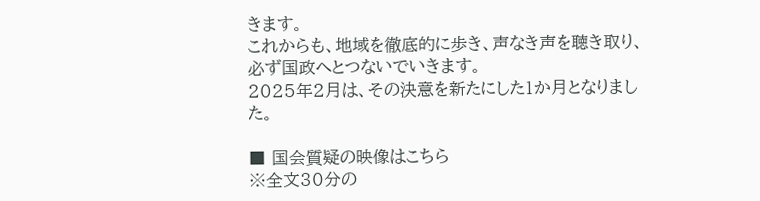きます。
これからも、地域を徹底的に歩き、声なき声を聴き取り、必ず国政へとつないでいきます。
2025年2月は、その決意を新たにした1か月となりました。

■ 国会質疑の映像はこちら
※全文30分の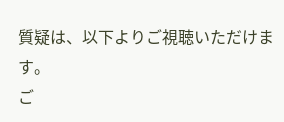質疑は、以下よりご視聴いただけます。
ご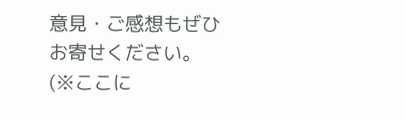意見・ご感想もぜひお寄せください。
(※ここに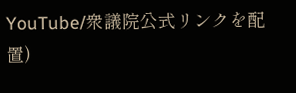YouTube/衆議院公式リンクを配置)